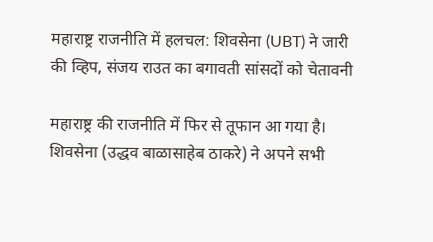महाराष्ट्र राजनीति में हलचल: शिवसेना (UBT) ने जारी की व्हिप, संजय राउत का बगावती सांसदों को चेतावनी

महाराष्ट्र की राजनीति में फिर से तूफान आ गया है। शिवसेना (उद्धव बाळासाहेब ठाकरे) ने अपने सभी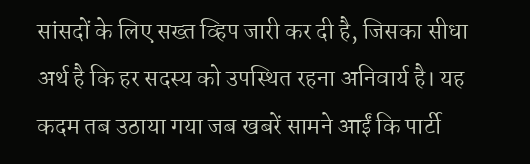सांसदों के लिए सख्त व्हिप जारी कर दी है, जिसका सीधा अर्थ है कि हर सदस्य को उपस्थित रहना अनिवार्य है। यह कदम तब उठाया गया जब खबरें सामने आईं कि पार्टी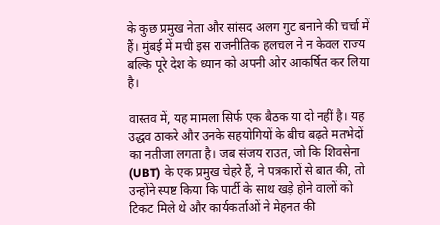के कुछ प्रमुख नेता और सांसद अलग गुट बनाने की चर्चा में हैं। मुंबई में मची इस राजनीतिक हलचल ने न केवल राज्य बल्कि पूरे देश के ध्यान को अपनी ओर आकर्षित कर लिया है।

वास्तव में, यह मामला सिर्फ एक बैठक या दो नहीं है। यह उद्धव ठाकरे और उनके सहयोगियों के बीच बढ़ते मतभेदों का नतीजा लगता है। जब संजय राउत, जो कि शिवसेना (UBT) के एक प्रमुख चेहरे हैं, ने पत्रकारों से बात की, तो उन्होंने स्पष्ट किया कि पार्टी के साथ खड़े होने वालों को टिकट मिले थे और कार्यकर्ताओं ने मेहनत की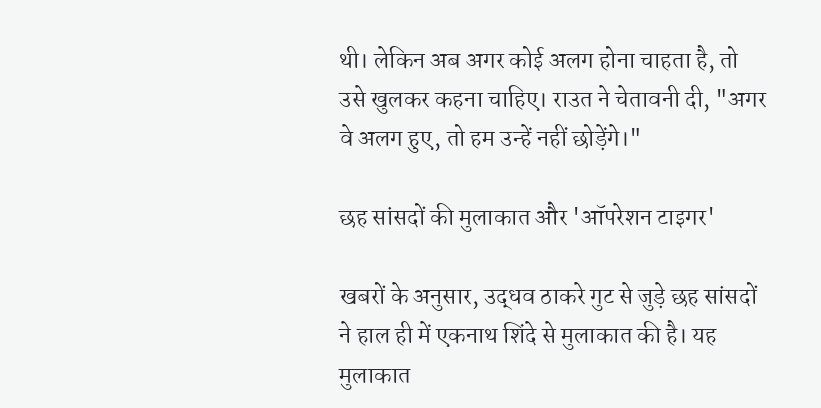थी। लेकिन अब अगर कोई अलग होना चाहता है, तो उसे खुलकर कहना चाहिए। राउत ने चेतावनी दी, "अगर वे अलग हुए, तो हम उन्हें नहीं छोड़ेंगे।"

छह सांसदों की मुलाकात और 'ऑपरेशन टाइगर'

खबरों के अनुसार, उद्धव ठाकरे गुट से जुड़े छह सांसदों ने हाल ही में एकनाथ शिंदे से मुलाकात की है। यह मुलाकात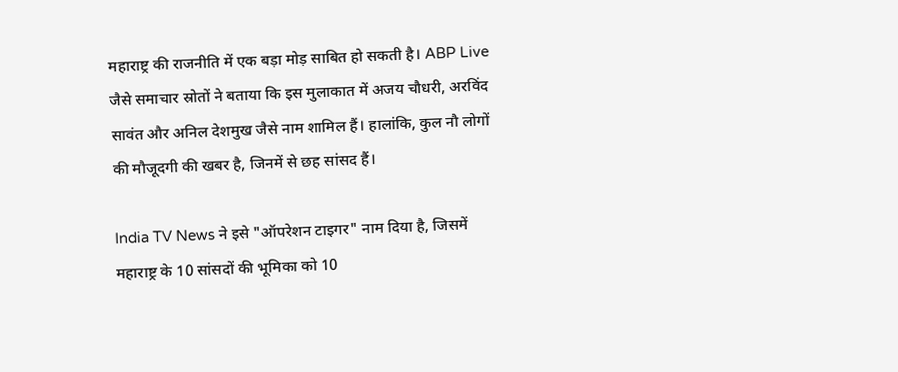महाराष्ट्र की राजनीति में एक बड़ा मोड़ साबित हो सकती है। ABP Live जैसे समाचार स्रोतों ने बताया कि इस मुलाकात में अजय चौधरी, अरविंद सावंत और अनिल देशमुख जैसे नाम शामिल हैं। हालांकि, कुल नौ लोगों की मौजूदगी की खबर है, जिनमें से छह सांसद हैं।

India TV News ने इसे "ऑपरेशन टाइगर" नाम दिया है, जिसमें महाराष्ट्र के 10 सांसदों की भूमिका को 10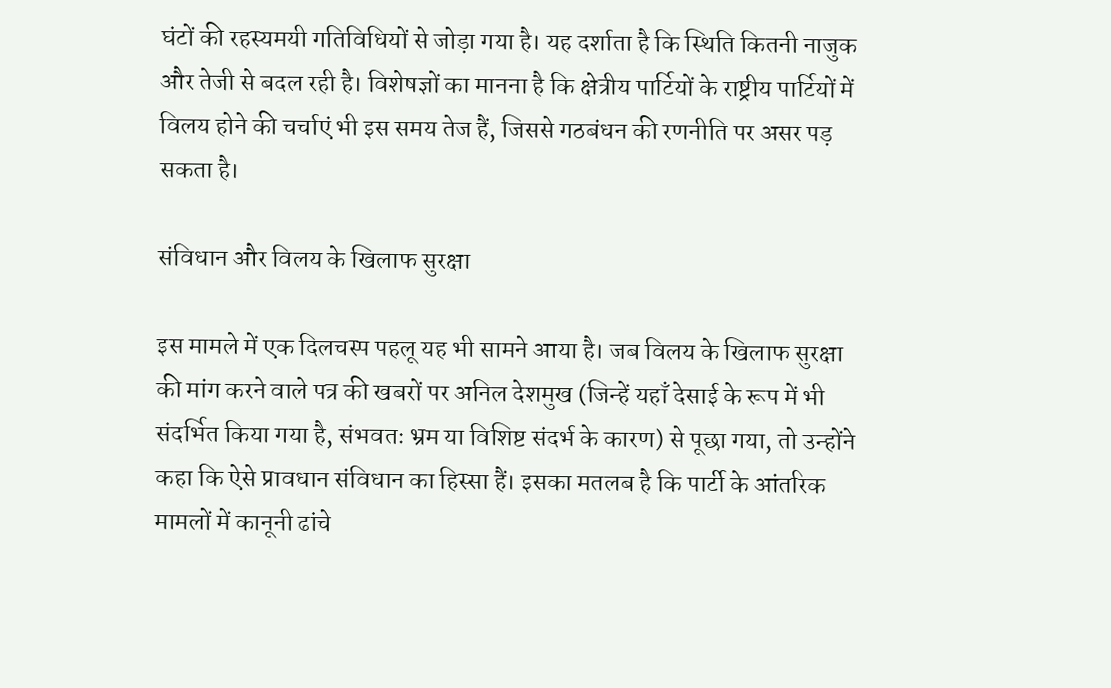घंटों की रहस्यमयी गतिविधियों से जोड़ा गया है। यह दर्शाता है कि स्थिति कितनी नाजुक और तेजी से बदल रही है। विशेषज्ञों का मानना है कि क्षेत्रीय पार्टियों के राष्ट्रीय पार्टियों में विलय होने की चर्चाएं भी इस समय तेज हैं, जिससे गठबंधन की रणनीति पर असर पड़ सकता है।

संविधान और विलय के खिलाफ सुरक्षा

इस मामले में एक दिलचस्प पहलू यह भी सामने आया है। जब विलय के खिलाफ सुरक्षा की मांग करने वाले पत्र की खबरों पर अनिल देशमुख (जिन्हें यहाँ देसाई के रूप में भी संदर्भित किया गया है, संभवतः भ्रम या विशिष्ट संदर्भ के कारण) से पूछा गया, तो उन्होंने कहा कि ऐसे प्रावधान संविधान का हिस्सा हैं। इसका मतलब है कि पार्टी के आंतरिक मामलों में कानूनी ढांचे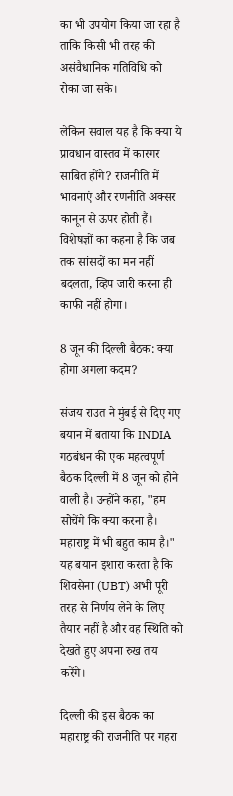का भी उपयोग किया जा रहा है ताकि किसी भी तरह की असंवैधानिक गतिविधि को रोका जा सके।

लेकिन सवाल यह है कि क्या ये प्रावधान वास्तव में कारगर साबित होंगे? राजनीति में भावनाएं और रणनीति अक्सर कानून से ऊपर होती हैं। विशेषज्ञों का कहना है कि जब तक सांसदों का मन नहीं बदलता, व्हिप जारी करना ही काफी नहीं होगा।

8 जून की दिल्ली बैठक: क्या होगा अगला कदम?

संजय राउत ने मुंबई से दिए गए बयान में बताया कि INDIA गठबंधन की एक महत्वपूर्ण बैठक दिल्ली में 8 जून को होने वाली है। उन्होंने कहा, "हम सोचेंगे कि क्या करना है। महाराष्ट्र में भी बहुत काम है।" यह बयान इशारा करता है कि शिवसेना (UBT) अभी पूरी तरह से निर्णय लेने के लिए तैयार नहीं है और वह स्थिति को देखते हुए अपना रुख तय करेंगे।

दिल्ली की इस बैठक का महाराष्ट्र की राजनीति पर गहरा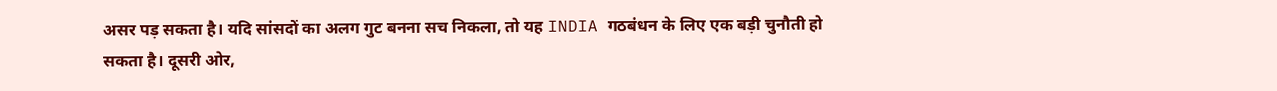असर पड़ सकता है। यदि सांसदों का अलग गुट बनना सच निकला, तो यह INDIA गठबंधन के लिए एक बड़ी चुनौती हो सकता है। दूसरी ओर,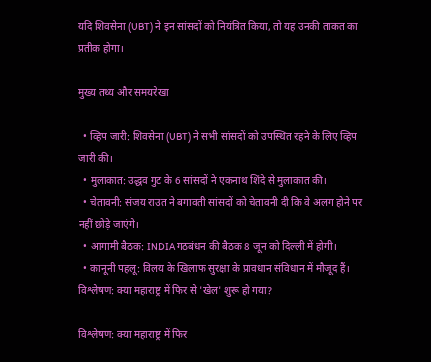यदि शिवसेना (UBT) ने इन सांसदों को नियंत्रित किया, तो यह उनकी ताकत का प्रतीक होगा।

मुख्य तथ्य और समयरेखा

  • व्हिप जारी: शिवसेना (UBT) ने सभी सांसदों को उपस्थित रहने के लिए व्हिप जारी की।
  • मुलाकात: उद्धव गुट के 6 सांसदों ने एकनाथ शिंदे से मुलाकात की।
  • चेतावनी: संजय राउत ने बगावती सांसदों को चेतावनी दी कि वे अलग होने पर नहीं छोड़े जाएंगे।
  • आगामी बैठक: INDIA गठबंधन की बैठक 8 जून को दिल्ली में होगी।
  • कानूनी पहलू: विलय के खिलाफ सुरक्षा के प्रावधान संविधान में मौजूद हैं।
विश्लेषण: क्या महाराष्ट्र में फिर से 'खेल' शुरू हो गया?

विश्लेषण: क्या महाराष्ट्र में फिर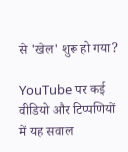से 'खेल' शुरू हो गया?

YouTube पर कई वीडियो और टिप्पणियों में यह सवाल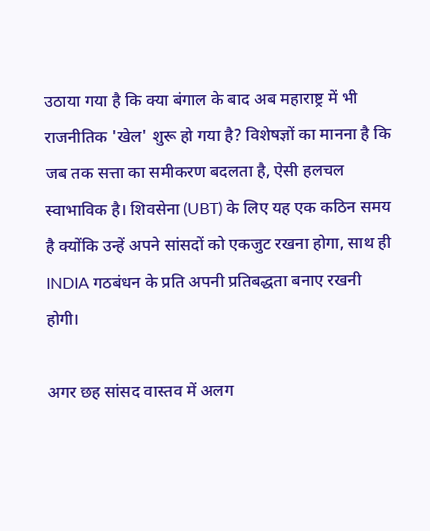उठाया गया है कि क्या बंगाल के बाद अब महाराष्ट्र में भी राजनीतिक 'खेल' शुरू हो गया है? विशेषज्ञों का मानना है कि जब तक सत्ता का समीकरण बदलता है, ऐसी हलचल स्वाभाविक है। शिवसेना (UBT) के लिए यह एक कठिन समय है क्योंकि उन्हें अपने सांसदों को एकजुट रखना होगा, साथ ही INDIA गठबंधन के प्रति अपनी प्रतिबद्धता बनाए रखनी होगी।

अगर छह सांसद वास्तव में अलग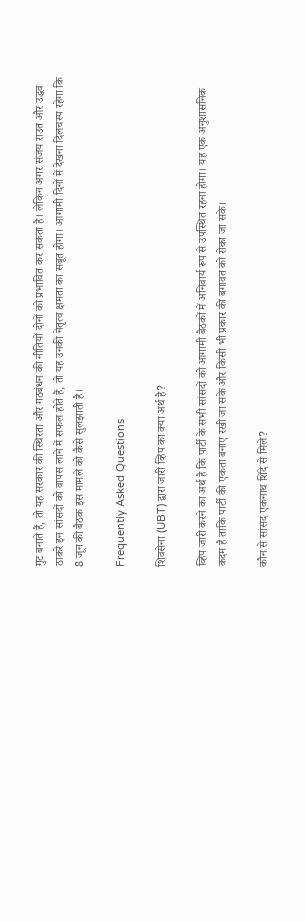गुट बनाते हैं, तो यह सरकार की स्थिरता और गठबंधन की नीतियों दोनों को प्रभावित कर सकता है। लेकिन अगर संजय राउत और उद्धव ठाकरे इन सांसदों को वापस लाने में सफल होते हैं, तो यह उनकी नेतृत्व क्षमता का सबूत होगा। आगामी दिनों में देखना दिलचस्प रहेगा कि 8 जून की बैठक इस मामले को कैसे सुलझाती है।

Frequently Asked Questions

शिवसेना (UBT) द्वारा जारी व्हिप का क्या अर्थ है?

व्हिप जारी करने का अर्थ है कि पार्टी के सभी सांसदों को आगामी बैठकों में अनिवार्य रूप से उपस्थित रहना होगा। यह एक अनुशासनिक कदम है ताकि पार्टी की एकता बनाए रखी जा सके और किसी भी प्रकार की बगावत को रोका जा सके।

कौन से सांसद एकनाथ शिंदे से मिले?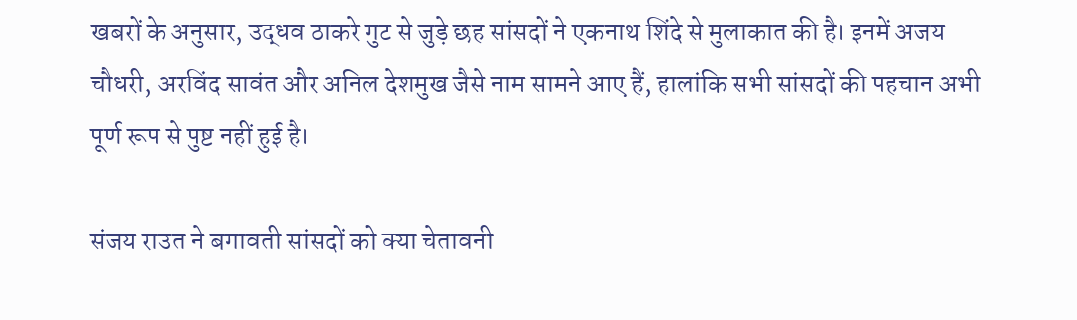खबरों के अनुसार, उद्धव ठाकरे गुट से जुड़े छह सांसदों ने एकनाथ शिंदे से मुलाकात की है। इनमें अजय चौधरी, अरविंद सावंत और अनिल देशमुख जैसे नाम सामने आए हैं, हालांकि सभी सांसदों की पहचान अभी पूर्ण रूप से पुष्ट नहीं हुई है।

संजय राउत ने बगावती सांसदों को क्या चेतावनी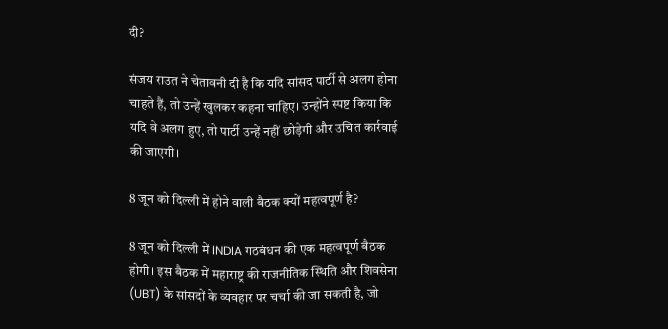दी?

संजय राउत ने चेतावनी दी है कि यदि सांसद पार्टी से अलग होना चाहते हैं, तो उन्हें खुलकर कहना चाहिए। उन्होंने स्पष्ट किया कि यदि वे अलग हुए, तो पार्टी उन्हें नहीं छोड़ेगी और उचित कार्रवाई की जाएगी।

8 जून को दिल्ली में होने वाली बैठक क्यों महत्वपूर्ण है?

8 जून को दिल्ली में INDIA गठबंधन की एक महत्वपूर्ण बैठक होगी। इस बैठक में महाराष्ट्र की राजनीतिक स्थिति और शिवसेना (UBT) के सांसदों के व्यवहार पर चर्चा की जा सकती है, जो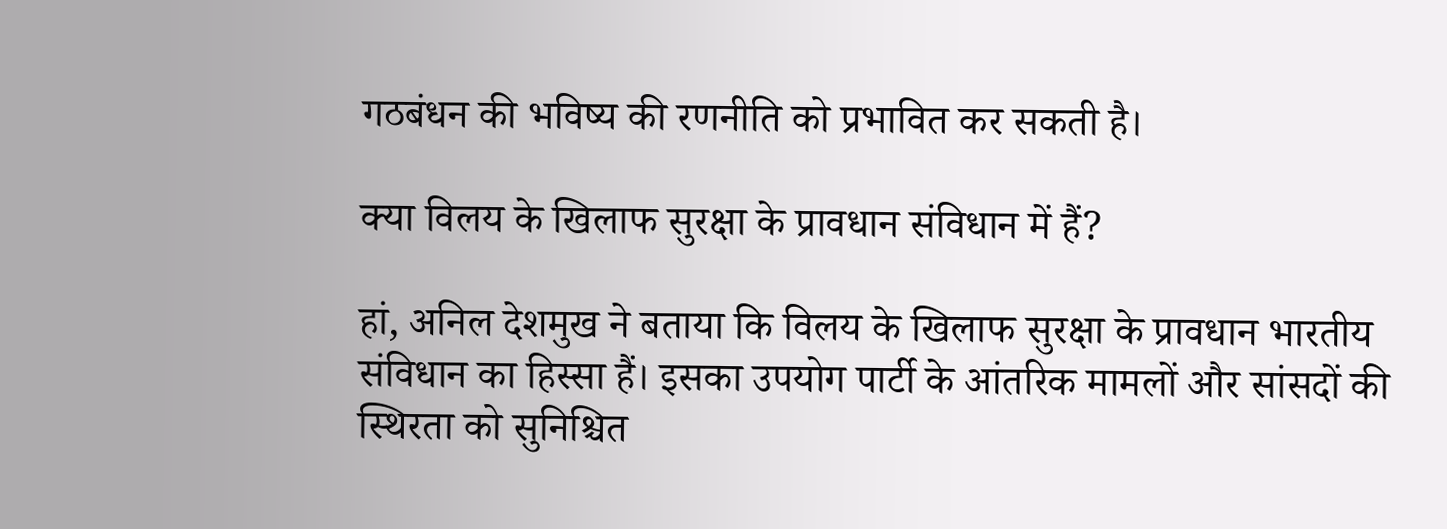गठबंधन की भविष्य की रणनीति को प्रभावित कर सकती है।

क्या विलय के खिलाफ सुरक्षा के प्रावधान संविधान में हैं?

हां, अनिल देशमुख ने बताया कि विलय के खिलाफ सुरक्षा के प्रावधान भारतीय संविधान का हिस्सा हैं। इसका उपयोग पार्टी के आंतरिक मामलों और सांसदों की स्थिरता को सुनिश्चित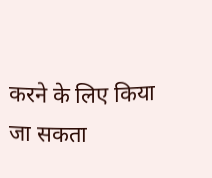करने के लिए किया जा सकता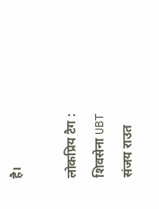है।

लोकप्रिय टैग : शिवसेना UBT संजय राउत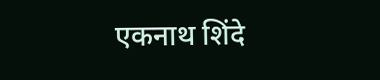एकनाथ शिंदे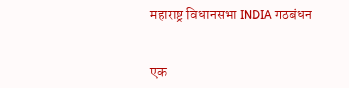महाराष्ट्र विधानसभा INDIA गठबंधन


एक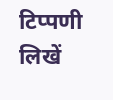टिप्पणी लिखें